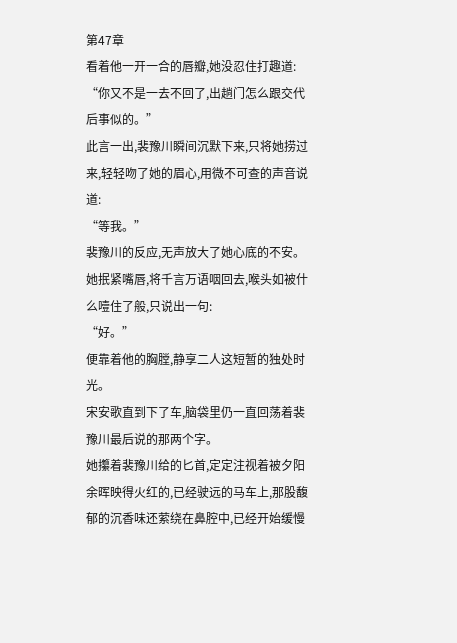第47章
看着他一开一合的唇瓣,她没忍住打趣道:
“你又不是一去不回了,出趟门怎么跟交代后事似的。”
此言一出,裴豫川瞬间沉默下来,只将她捞过来,轻轻吻了她的眉心,用微不可查的声音说道:
“等我。”
裴豫川的反应,无声放大了她心底的不安。
她抿紧嘴唇,将千言万语咽回去,喉头如被什么噎住了般,只说出一句:
“好。”
便靠着他的胸膛,静享二人这短暂的独处时光。
宋安歌直到下了车,脑袋里仍一直回荡着裴豫川最后说的那两个字。
她攥着裴豫川给的匕首,定定注视着被夕阳余晖映得火红的,已经驶远的马车上,那股馥郁的沉香味还萦绕在鼻腔中,已经开始缓慢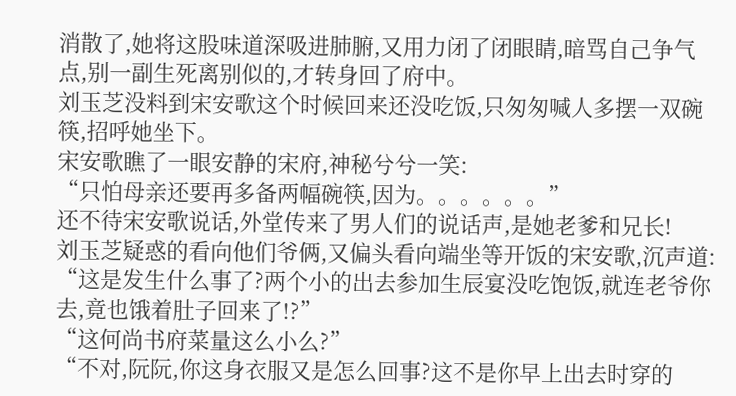消散了,她将这股味道深吸进肺腑,又用力闭了闭眼睛,暗骂自己争气点,别一副生死离别似的,才转身回了府中。
刘玉芝没料到宋安歌这个时候回来还没吃饭,只匆匆喊人多摆一双碗筷,招呼她坐下。
宋安歌瞧了一眼安静的宋府,神秘兮兮一笑:
“只怕母亲还要再多备两幅碗筷,因为。。。。。。”
还不待宋安歌说话,外堂传来了男人们的说话声,是她老爹和兄长!
刘玉芝疑惑的看向他们爷俩,又偏头看向端坐等开饭的宋安歌,沉声道:
“这是发生什么事了?两个小的出去参加生辰宴没吃饱饭,就连老爷你去,竟也饿着肚子回来了!?”
“这何尚书府菜量这么小么?”
“不对,阮阮,你这身衣服又是怎么回事?这不是你早上出去时穿的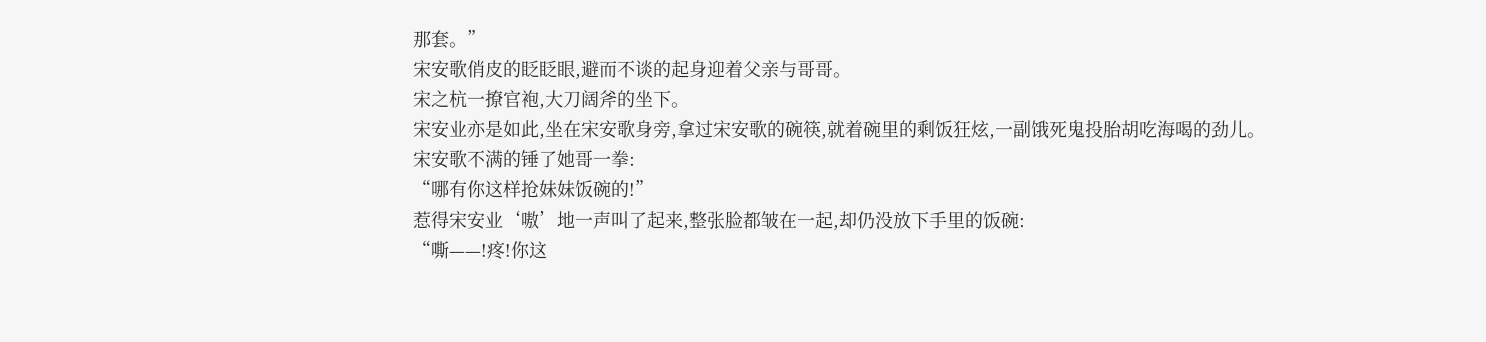那套。”
宋安歌俏皮的眨眨眼,避而不谈的起身迎着父亲与哥哥。
宋之杭一撩官袍,大刀阔斧的坐下。
宋安业亦是如此,坐在宋安歌身旁,拿过宋安歌的碗筷,就着碗里的剩饭狂炫,一副饿死鬼投胎胡吃海喝的劲儿。
宋安歌不满的锤了她哥一拳:
“哪有你这样抢妹妹饭碗的!”
惹得宋安业‘嗷’地一声叫了起来,整张脸都皱在一起,却仍没放下手里的饭碗:
“嘶——!疼!你这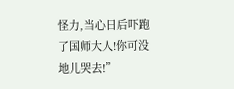怪力,当心日后吓跑了国师大人!你可没地儿哭去!”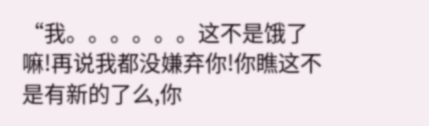“我。。。。。。这不是饿了嘛!再说我都没嫌弃你!你瞧这不是有新的了么,你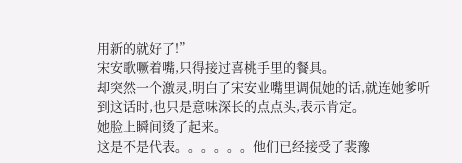用新的就好了!”
宋安歌噘着嘴,只得接过喜桃手里的餐具。
却突然一个激灵,明白了宋安业嘴里调侃她的话,就连她爹听到这话时,也只是意味深长的点点头,表示肯定。
她脸上瞬间烫了起来。
这是不是代表。。。。。。他们已经接受了裴豫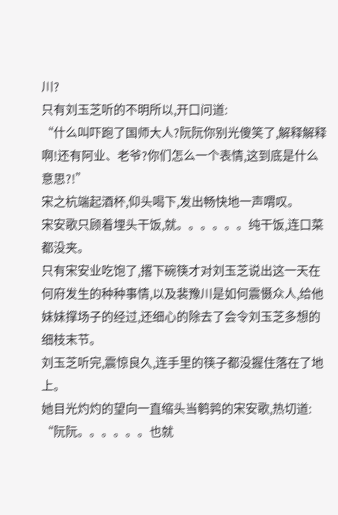川?
只有刘玉芝听的不明所以,开口问道:
“什么叫吓跑了国师大人?阮阮你别光傻笑了,解释解释啊!还有阿业、老爷?你们怎么一个表情,这到底是什么意思?!”
宋之杭端起酒杯,仰头喝下,发出畅快地一声喟叹。
宋安歌只顾着埋头干饭,就。。。。。。纯干饭,连口菜都没夹。
只有宋安业吃饱了,撂下碗筷才对刘玉芝说出这一天在何府发生的种种事情,以及裴豫川是如何震慑众人,给他妹妹撑场子的经过,还细心的除去了会令刘玉芝多想的细枝末节。
刘玉芝听完,震惊良久,连手里的筷子都没握住落在了地上。
她目光灼灼的望向一直缩头当鹌鹑的宋安歌,热切道:
“阮阮。。。。。。也就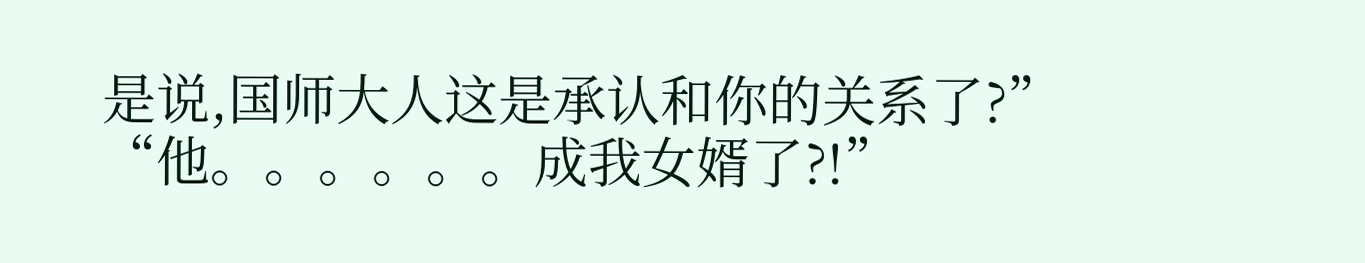是说,国师大人这是承认和你的关系了?”
“他。。。。。。成我女婿了?!”